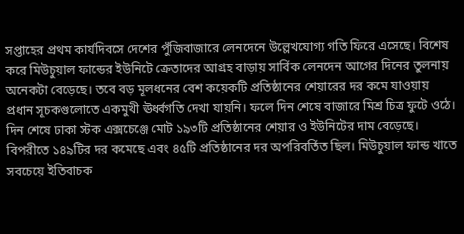সপ্তাহের প্রথম কার্যদিবসে দেশের পুঁজিবাজারে লেনদেনে উল্লেখযোগ্য গতি ফিরে এসেছে। বিশেষ করে মিউচুয়াল ফান্ডের ইউনিটে ক্রেতাদের আগ্রহ বাড়ায় সার্বিক লেনদেন আগের দিনের তুলনায় অনেকটা বেড়েছে। তবে বড় মূলধনের বেশ কয়েকটি প্রতিষ্ঠানের শেয়ারের দর কমে যাওয়ায় প্রধান সূচকগুলোতে একমুখী ঊর্ধ্বগতি দেখা যায়নি। ফলে দিন শেষে বাজারে মিশ্র চিত্র ফুটে ওঠে।
দিন শেষে ঢাকা স্টক এক্সচেঞ্জে মোট ১৯৩টি প্রতিষ্ঠানের শেয়ার ও ইউনিটের দাম বেড়েছে। বিপরীতে ১৪৯টির দর কমেছে এবং ৪৫টি প্রতিষ্ঠানের দর অপরিবর্তিত ছিল। মিউচুয়াল ফান্ড খাতে সবচেয়ে ইতিবাচক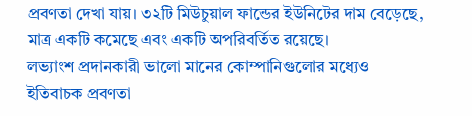প্রবণতা দেখা যায়। ৩২টি মিউচুয়াল ফান্ডের ইউনিটের দাম বেড়েছে, মাত্র একটি কমেছে এবং একটি অপরিবর্তিত রয়েছে।
লভ্যাংশ প্রদানকারী ভালো মানের কোম্পানিগুলোর মধ্যেও ইতিবাচক প্রবণতা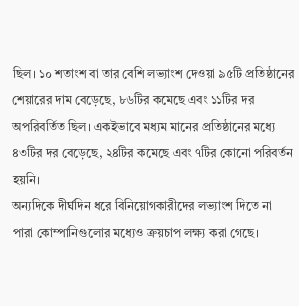ছিল। ১০ শতাংশ বা তার বেশি লভ্যাংশ দেওয়া ৯৫টি প্রতিষ্ঠানের শেয়ারের দাম বেড়েছে, ৮৬টির কমেছে এবং ১১টির দর অপরিবর্তিত ছিল। একইভাবে মধ্যম মানের প্রতিষ্ঠানের মধ্যে ৪৩টির দর বেড়েছে, ২৪টির কমেছে এবং ৭টির কোনো পরিবর্তন হয়নি।
অন্যদিকে দীর্ঘদিন ধরে বিনিয়োগকারীদের লভ্যাংশ দিতে না পারা কোম্পানিগুলোর মধ্যেও ক্রয়চাপ লক্ষ্য করা গেছে।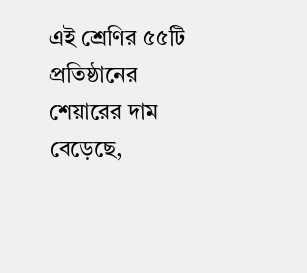এই শ্রেণির ৫৫টি প্রতিষ্ঠানের শেয়ারের দাম বেড়েছে,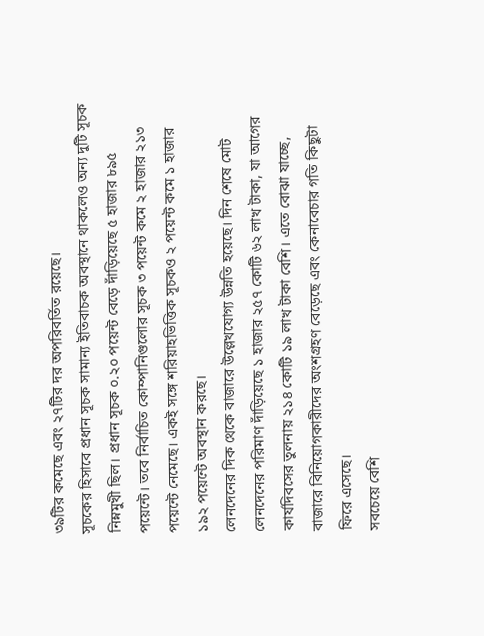৩৯টির কমেছে এবং ২৭টির দর অপরিবর্তিত রয়েছে।
সূচকের হিসাবে প্রধান সূচক সামান্য ইতিবাচক অবস্থানে থাকলেও অন্য দুটি সূচক নিম্নমুখী ছিল। প্রধান সূচক ০.২০ পয়েন্ট বেড়ে দাঁড়িয়েছে ৫ হাজার ৮৯৫ পয়েন্টে। তবে নির্বাচিত কোম্পানিগুলোর সূচক ৩ পয়েন্ট কমে ২ হাজার ২১৩ পয়েন্টে নেমেছে। একই সঙ্গে শরিয়াহভিত্তিক সূচকও ২ পয়েন্ট কমে ১ হাজার ১৯২ পয়েন্টে অবস্থান করছে।
লেনদেনের দিক থেকে বাজারে উল্লেখযোগ্য উন্নতি হয়েছে। দিন শেষে মোট লেনদেনের পরিমাণ দাঁড়িয়েছে ১ হাজার ২৫৭ কোটি ৬২ লাখ টাকা, যা আগের কার্যদিবসের তুলনায় ২১৪ কোটি ১৯ লাখ টাকা বেশি। এতে বোঝা যাচ্ছে, বাজারে বিনিয়োগকারীদের অংশগ্রহণ বেড়েছে এবং কেনাবেচার গতি কিছুটা ফিরে এসেছে।
সবচেয়ে বেশি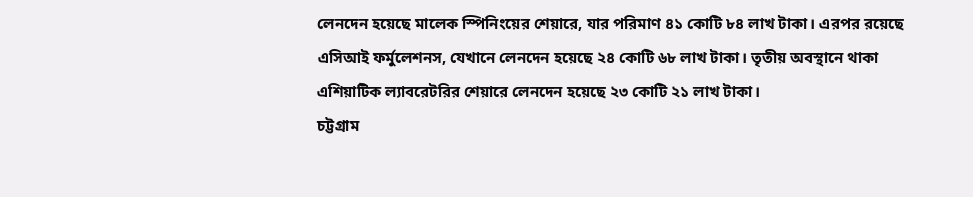লেনদেন হয়েছে মালেক স্পিনিংয়ের শেয়ারে, যার পরিমাণ ৪১ কোটি ৮৪ লাখ টাকা। এরপর রয়েছে এসিআই ফর্মুলেশনস, যেখানে লেনদেন হয়েছে ২৪ কোটি ৬৮ লাখ টাকা। তৃতীয় অবস্থানে থাকা এশিয়াটিক ল্যাবরেটরির শেয়ারে লেনদেন হয়েছে ২৩ কোটি ২১ লাখ টাকা।
চট্টগ্রাম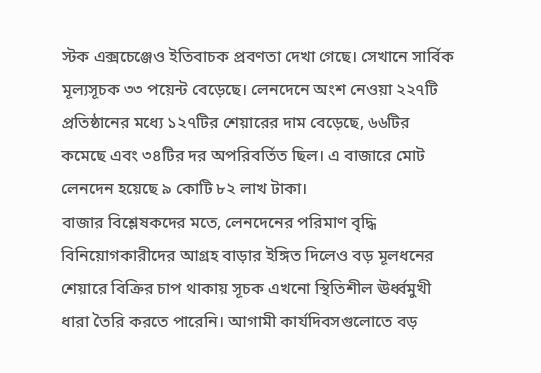স্টক এক্সচেঞ্জেও ইতিবাচক প্রবণতা দেখা গেছে। সেখানে সার্বিক মূল্যসূচক ৩৩ পয়েন্ট বেড়েছে। লেনদেনে অংশ নেওয়া ২২৭টি প্রতিষ্ঠানের মধ্যে ১২৭টির শেয়ারের দাম বেড়েছে, ৬৬টির কমেছে এবং ৩৪টির দর অপরিবর্তিত ছিল। এ বাজারে মোট লেনদেন হয়েছে ৯ কোটি ৮২ লাখ টাকা।
বাজার বিশ্লেষকদের মতে, লেনদেনের পরিমাণ বৃদ্ধি বিনিয়োগকারীদের আগ্রহ বাড়ার ইঙ্গিত দিলেও বড় মূলধনের শেয়ারে বিক্রির চাপ থাকায় সূচক এখনো স্থিতিশীল ঊর্ধ্বমুখী ধারা তৈরি করতে পারেনি। আগামী কার্যদিবসগুলোতে বড়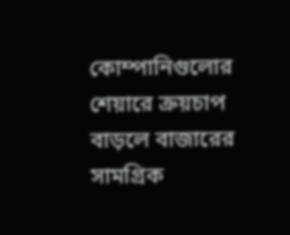কোম্পানিগুলোর শেয়ারে ক্রয়চাপ বাড়লে বাজারের সামগ্রিক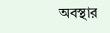অবস্থার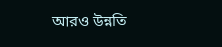আরও উন্নতি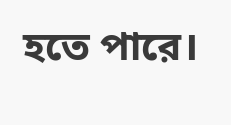হতে পারে।